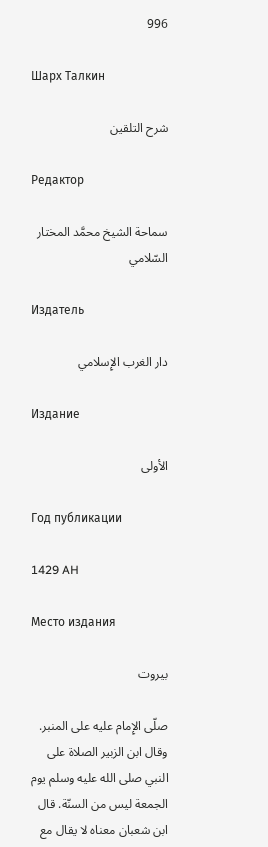996

Шарх Талкин

شرح التلقين

Редактор

سماحة الشيخ محمَّد المختار السّلامي

Издатель

دار الغرب الإِسلامي

Издание

الأولى

Год публикации

1429 AH

Место издания

بيروت

صلّى الإِمام عليه على المنبر. وقال ابن الزبير الصلاة على النبي صلى الله عليه وسلم يوم الجمعة ليس من السنّة. قال ابن شعبان معناه لا يقال مع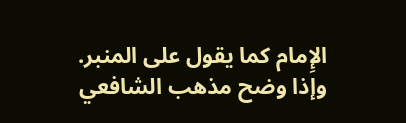الإِمام كما يقول على المنبر.
وإذا وضح مذهب الشافعي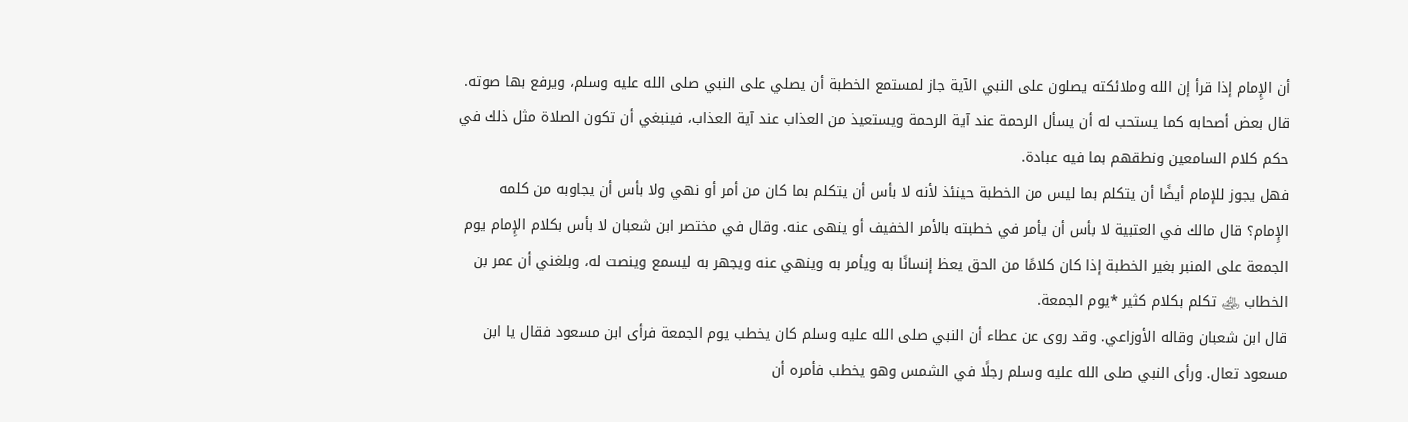أن الإِمام إذا قرأ إن الله وملائكته يصلون على النبي الآية جاز لمستمع الخطبة أن يصلي على النبي صلى الله عليه وسلم، ويرفع بها صوته. قال بعض أصحابه كما يستحب له أن يسأل الرحمة عند آية الرحمة ويستعيذ من العذاب عند آية العذاب، فينبغي أن تكون الصلاة مثل ذلك في حكم كلام السامعين ونطقهم بما فيه عبادة.
فهل يجوز للإمام أيضًا أن يتكلم بما ليس من الخطبة حينئذ لأنه لا بأس أن يتكلم بما كان من أمر أو نهي ولا بأس أن يجاوبه من كلمه الإِمام؟ قال مالك في العتبية لا بأس أن يأمر في خطبته بالأمر الخفيف أو ينهى عنه. وقال في مختصر ابن شعبان لا بأس بكلام الإِمام يوم الجمعة على المنبر بغير الخطبة إذا كان كلامًا من الحق يعظ إنسانًا به ويأمر به وينهي عنه ويجهر به ليسمع وينصت له، وبلغني أن عمر بن الخطاب ﵁ تكلم بكلام كثير *يوم الجمعة.
قال ابن شعبان وقاله الأوزاعي. وقد روى عن عطاء أن النبي صلى الله عليه وسلم كان يخطب يوم الجمعة فرأى ابن مسعود فقال يا ابن مسعود تعال. ورأى النبي صلى الله عليه وسلم رجلًا في الشمس وهو يخطب فأمره أن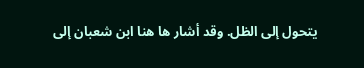يتحول إلى الظل. وقد أشار ها هنا ابن شعبان إلى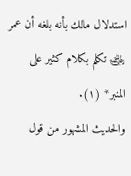استدلال مالك بأنه بلغه أن عمر ﵁ تكلم بكلام كثير على المنبر* (١).
والحديث المشهور من قول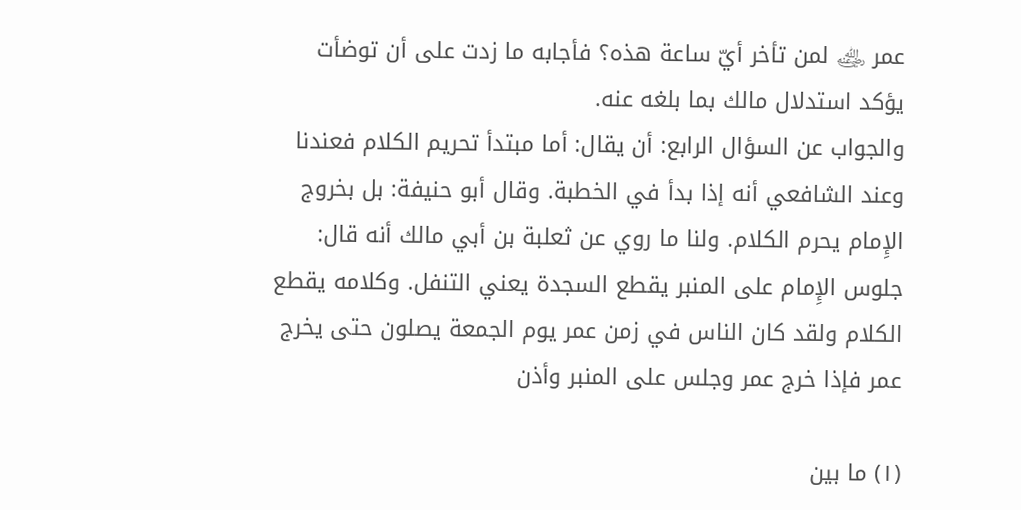عمر ﵁ لمن تأخر أيّ ساعة هذه؟ فأجابه ما زدت على أن توضأت يؤكد استدلال مالك بما بلغه عنه.
والجواب عن السؤال الرابع: أن يقال: أما مبتدأ تحريم الكلام فعندنا وعند الشافعي أنه إذا بدأ في الخطبة. وقال أبو حنيفة: بل بخروج الإِمام يحرم الكلام. ولنا ما روي عن ثعلبة بن أبي مالك أنه قال: جلوس الإِمام على المنبر يقطع السجدة يعني التنفل. وكلامه يقطع الكلام ولقد كان الناس في زمن عمر يوم الجمعة يصلون حتى يخرج عمر فإذا خرج عمر وجلس على المنبر وأذن

(١) ما بين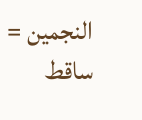النجمين = ساقط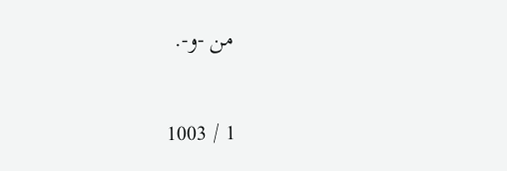من -و-.

1 / 1003